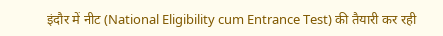इंदौर में नीट (National Eligibility cum Entrance Test) की तैयारी कर रही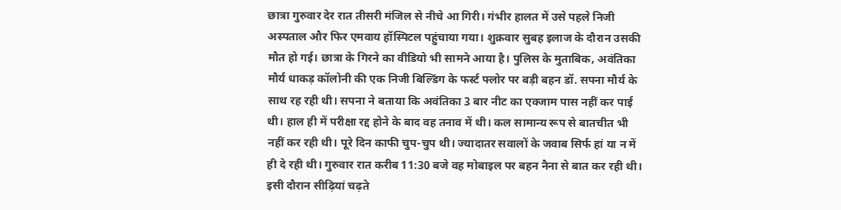छात्रा गुरुवार देर रात तीसरी मंजिल से नीचे आ गिरी। गंभीर हालत में उसे पहले निजी अस्पताल और फिर एमवाय हॉस्पिटल पहुंचाया गया। शुक्रवार सुबह इलाज के दौरान उसकी मौत हो गई। छात्रा के गिरने का वीडियो भी सामने आया है। पुलिस के मुताबिक, अवंतिका मौर्य धाकड़ कॉलोनी की एक निजी बिल्डिंग के फर्स्ट फ्लोर पर बड़ी बहन डॉ. सपना मौर्य के साथ रह रही थी। सपना ने बताया कि अवंतिका 3 बार नीट का एक्जाम पास नहीं कर पाई थी। हाल ही में परीक्षा रद्द होने के बाद वह तनाव में थी। कल सामान्य रूप से बातचीत भी नहीं कर रही थी। पूरे दिन काफी चुप-चुप थी। ज्यादातर सवालों के जवाब सिर्फ हां या न में ही दे रही थी। गुरुवार रात करीब 11:30 बजे वह मोबाइल पर बहन नैना से बात कर रही थी। इसी दौरान सीढ़ियां चढ़ते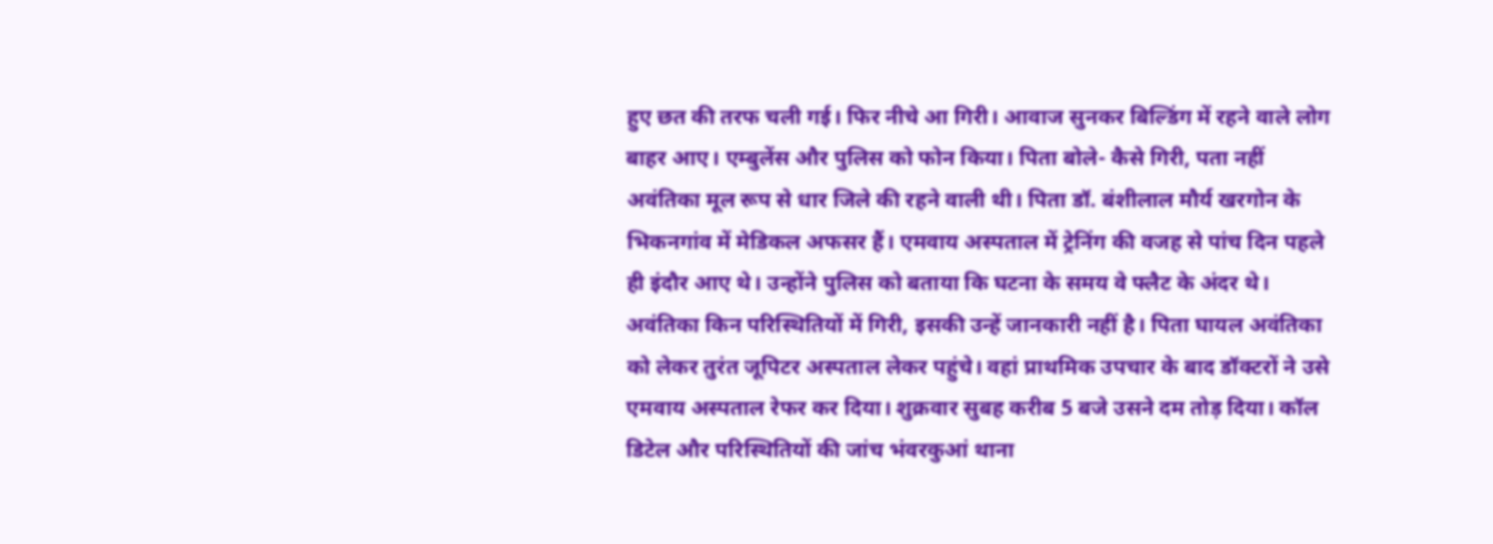हुए छत की तरफ चली गई। फिर नीचे आ गिरी। आवाज सुनकर बिल्डिंग में रहने वाले लोग बाहर आए। एम्बुलेंस और पुलिस को फोन किया। पिता बोले- कैसे गिरी, पता नहीं अवंतिका मूल रूप से धार जिले की रहने वाली थी। पिता डॉ. बंशीलाल मौर्य खरगोन के भिकनगांव में मेडिकल अफसर हैं। एमवाय अस्पताल में ट्रेनिंग की वजह से पांच दिन पहले ही इंदौर आए थे। उन्होंने पुलिस को बताया कि घटना के समय वे फ्लैट के अंदर थे। अवंतिका किन परिस्थितियों में गिरी, इसकी उन्हें जानकारी नहीं है। पिता घायल अवंतिका को लेकर तुरंत जूपिटर अस्पताल लेकर पहुंचे। वहां प्राथमिक उपचार के बाद डॉक्टरों ने उसे एमवाय अस्पताल रेफर कर दिया। शुक्रवार सुबह करीब 5 बजे उसने दम तोड़ दिया। कॉल डिटेल और परिस्थितियों की जांच भंवरकुआं थाना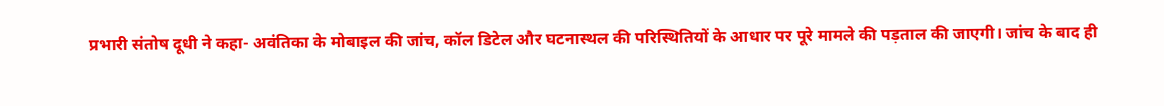प्रभारी संतोष दूधी ने कहा- अवंतिका के मोबाइल की जांच, कॉल डिटेल और घटनास्थल की परिस्थितियों के आधार पर पूरे मामले की पड़ताल की जाएगी। जांच के बाद ही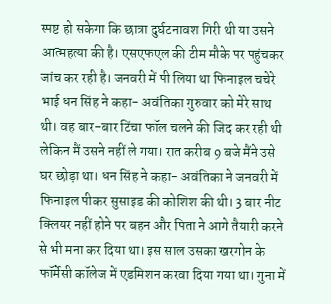स्पष्ट हो सकेगा कि छात्रा दुर्घटनावश गिरी थी या उसने आत्महत्या की है। एसएफएल की टीम मौके पर पहुंचकर जांच कर रही है। जनवरी में पी लिया था फिनाइल चचेरे भाई धन सिंह ने कहा- अवंतिका गुरुवार को मेरे साथ थी। वह बार-बार टिंचा फॉल चलने की जिद कर रही थी लेकिन मैं उसने नहीं ले गया। रात करीब 9 बजे मैंने उसे घर छोड़ा था। धन सिंह ने कहा- अवंतिका ने जनवरी में फिनाइल पीकर सुसाइड की कोशिश की थी। 3 बार नीट क्लियर नहीं होने पर बहन और पिता ने आगे तैयारी करने से भी मना कर दिया था। इस साल उसका खरगोन के फॉर्मेसी कॉलेज में एडमिशन करवा दिया गया था। गुना में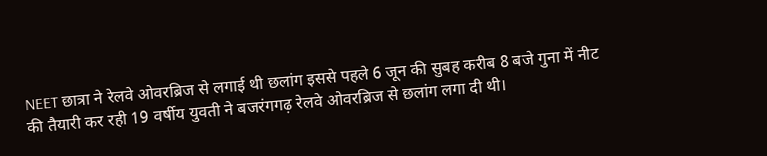NEET छात्रा ने रेलवे ओवरब्रिज से लगाई थी छलांग इससे पहले 6 जून की सुबह करीब 8 बजे गुना में नीट की तैयारी कर रही 19 वर्षीय युवती ने बजरंगगढ़ रेलवे ओवरब्रिज से छलांग लगा दी थी।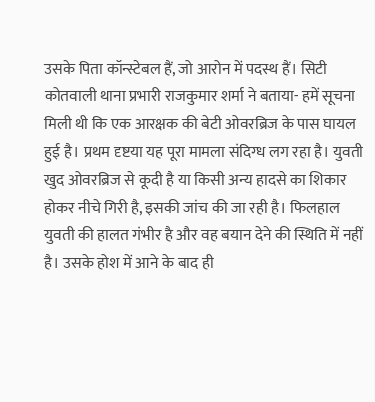उसके पिता कॉन्स्टेबल हैं, जो आरोन में पदस्थ हैं। सिटी कोतवाली थाना प्रभारी राजकुमार शर्मा ने बताया- हमें सूचना मिली थी कि एक आरक्षक की बेटी ओवरब्रिज के पास घायल हुई है। प्रथम दृष्टया यह पूरा मामला संदिग्ध लग रहा है। युवती खुद ओवरब्रिज से कूदी है या किसी अन्य हादसे का शिकार होकर नीचे गिरी है, इसकी जांच की जा रही है। फिलहाल युवती की हालत गंभीर है और वह बयान देने की स्थिति में नहीं है। उसके होश में आने के बाद ही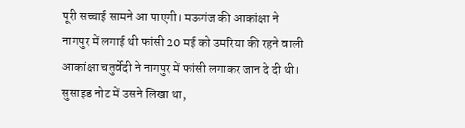पूरी सच्चाई सामने आ पाएगी। मऊगंज की आकांक्षा ने नागपुर में लगाई थी फांसी 20 मई को उमरिया की रहने वाली आकांक्षा चतुर्वेदी ने नागपुर में फांसी लगाकर जान दे दी थी। सुसाइड नोट में उसने लिखा था,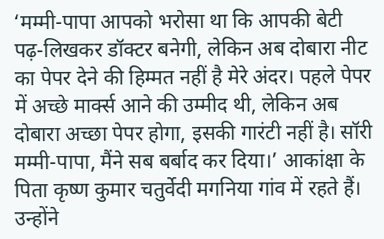‘मम्मी-पापा आपको भरोसा था कि आपकी बेटी पढ़-लिखकर डॉक्टर बनेगी, लेकिन अब दोबारा नीट का पेपर देने की हिम्मत नहीं है मेरे अंदर। पहले पेपर में अच्छे मार्क्स आने की उम्मीद थी, लेकिन अब दोबारा अच्छा पेपर होगा, इसकी गारंटी नहीं है। सॉरी मम्मी-पापा, मैंने सब बर्बाद कर दिया।’ आकांक्षा के पिता कृष्ण कुमार चतुर्वेदी मगनिया गांव में रहते हैं। उन्होंने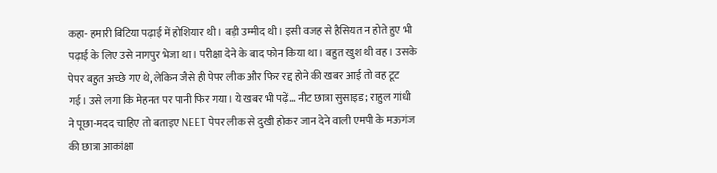कहा- हमारी बिटिया पढ़ाई में होशियार थी। बड़ी उम्मीद थी। इसी वजह से हैसियत न होते हुए भी पढ़ाई के लिए उसे नागपुर भेजा था। परीक्षा देने के बाद फोन किया था। बहुत खुश थी वह। उसके पेपर बहुत अच्छे गए थे, लेकिन जैसे ही पेपर लीक और फिर रद्द होने की खबर आई तो वह टूट गई। उसे लगा कि मेहनत पर पानी फिर गया। ये खबर भी पढ़ें… नीट छात्रा सुसाइड; राहुल गांधी ने पूछा-मदद चाहिए तो बताइए NEET पेपर लीक से दुखी होकर जान देने वाली एमपी के मऊगंज की छात्रा आकांक्षा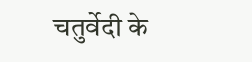चतुर्वेदी के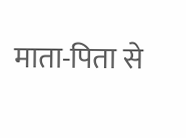माता-पिता से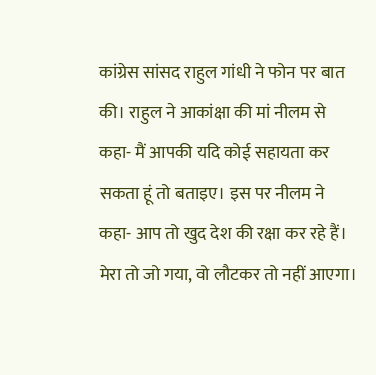कांग्रेस सांसद राहुल गांधी ने फोन पर बात की। राहुल ने आकांक्षा की मां नीलम से कहा- मैं आपकी यदि कोई सहायता कर सकता हूं तो बताइए। इस पर नीलम ने कहा- आप तो खुद देश की रक्षा कर रहे हैं। मेरा तो जो गया, वो लौटकर तो नहीं आएगा।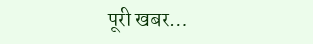पूरी खबर…